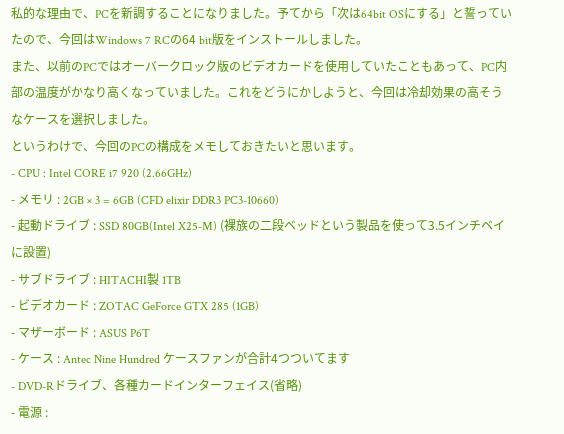私的な理由で、PCを新調することになりました。予てから「次は64bit OSにする」と誓っていたので、今回はWindows 7 RCの64 bit版をインストールしました。
また、以前のPCではオーバークロック版のビデオカードを使用していたこともあって、PC内部の温度がかなり高くなっていました。これをどうにかしようと、今回は冷却効果の高そうなケースを選択しました。
というわけで、今回のPCの構成をメモしておきたいと思います。
- CPU : Intel CORE i7 920 (2.66GHz)
- メモリ : 2GB × 3 = 6GB (CFD elixir DDR3 PC3-10660)
- 起動ドライブ : SSD 80GB(Intel X25-M) (裸族の二段ベッドという製品を使って3.5インチベイに設置)
- サブドライブ : HITACHI製 1TB
- ビデオカード : ZOTAC GeForce GTX 285 (1GB)
- マザーボード : ASUS P6T
- ケース : Antec Nine Hundred ケースファンが合計4つついてます
- DVD-Rドライブ、各種カードインターフェイス(省略)
- 電源 :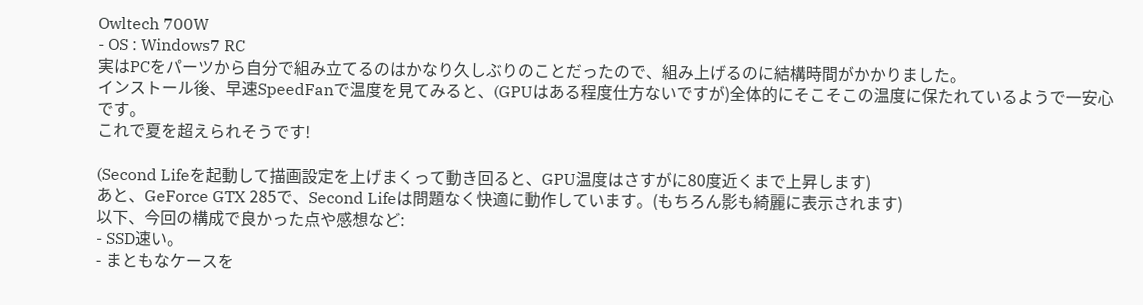Owltech 700W
- OS : Windows7 RC
実はPCをパーツから自分で組み立てるのはかなり久しぶりのことだったので、組み上げるのに結構時間がかかりました。
インストール後、早速SpeedFanで温度を見てみると、(GPUはある程度仕方ないですが)全体的にそこそこの温度に保たれているようで一安心です。
これで夏を超えられそうです!

(Second Lifeを起動して描画設定を上げまくって動き回ると、GPU温度はさすがに80度近くまで上昇します)
あと、GeForce GTX 285で、Second Lifeは問題なく快適に動作しています。(もちろん影も綺麗に表示されます)
以下、今回の構成で良かった点や感想など:
- SSD速い。
- まともなケースを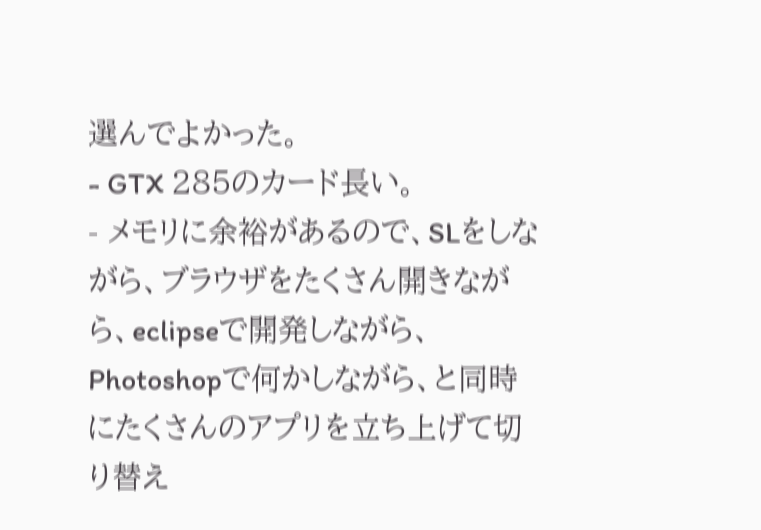選んでよかった。
- GTX 285のカード長い。
- メモリに余裕があるので、SLをしながら、ブラウザをたくさん開きながら、eclipseで開発しながら、Photoshopで何かしながら、と同時にたくさんのアプリを立ち上げて切り替え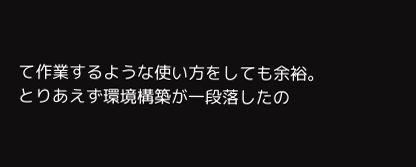て作業するような使い方をしても余裕。
とりあえず環境構築が一段落したの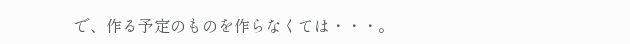で、作る予定のものを作らなくては・・・。